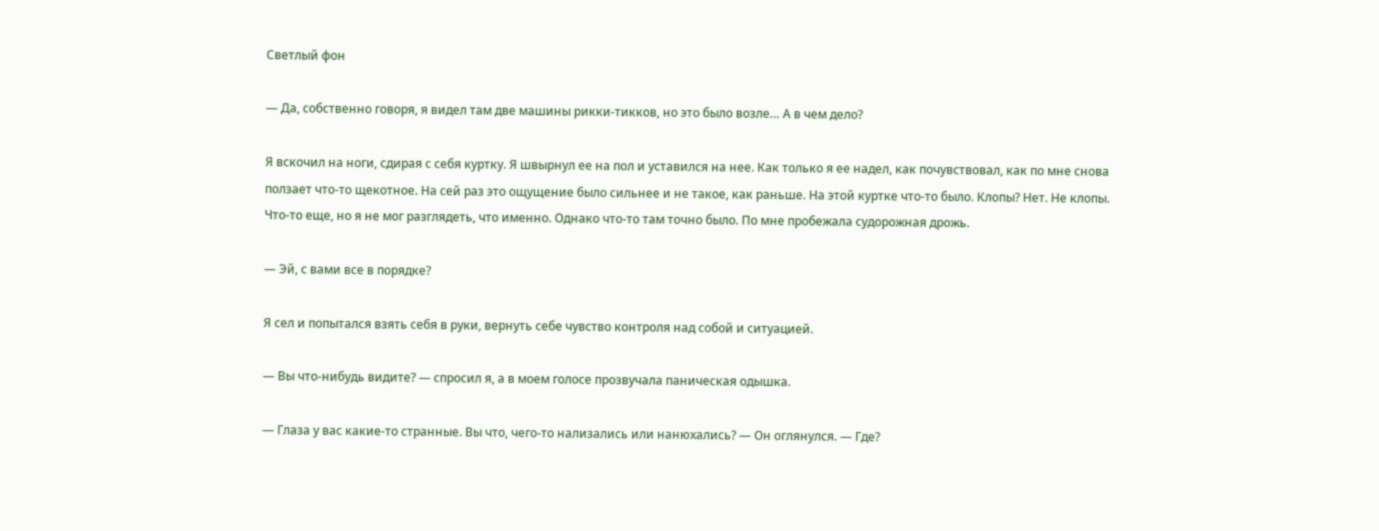Светлый фон

— Да, собственно говоря, я видел там две машины рикки-тикков, но это было возле… А в чем дело?

Я вскочил на ноги, сдирая с себя куртку. Я швырнул ее на пол и уставился на нее. Как только я ее надел, как почувствовал, как по мне снова ползает что-то щекотное. На сей раз это ощущение было сильнее и не такое, как раньше. На этой куртке что-то было. Клопы? Нет. Не клопы. Что-то еще, но я не мог разглядеть, что именно. Однако что-то там точно было. По мне пробежала судорожная дрожь.

— Эй, с вами все в порядке?

Я сел и попытался взять себя в руки, вернуть себе чувство контроля над собой и ситуацией.

— Вы что-нибудь видите? — спросил я, а в моем голосе прозвучала паническая одышка.

— Глаза у вас какие-то странные. Вы что, чего-то нализались или нанюхались? — Он оглянулся. — Где?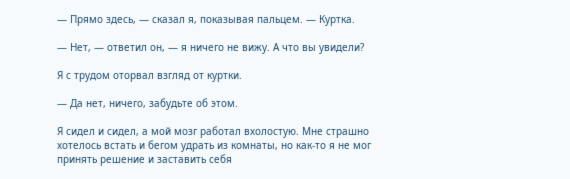— Прямо здесь, — сказал я, показывая пальцем. — Куртка.

— Нет, — ответил он, — я ничего не вижу. А что вы увидели?

Я с трудом оторвал взгляд от куртки.

— Да нет, ничего, забудьте об этом.

Я сидел и сидел, а мой мозг работал вхолостую. Мне страшно хотелось встать и бегом удрать из комнаты, но как-то я не мог принять решение и заставить себя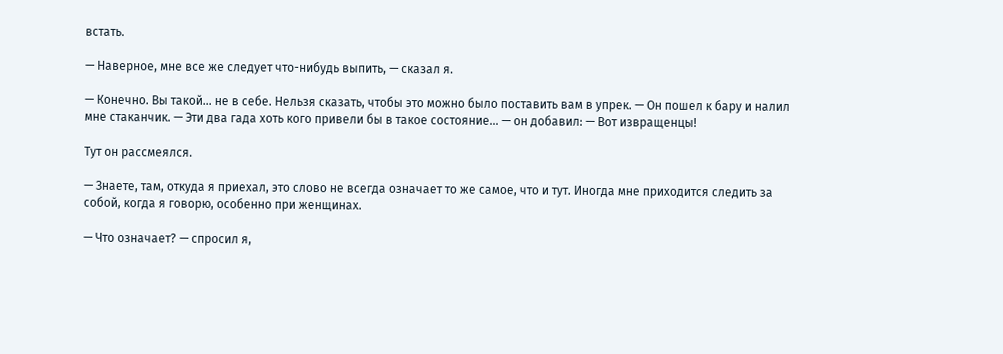встать.

— Наверное, мне все же следует что-нибудь выпить, — сказал я.

— Конечно. Вы такой… не в себе. Нельзя сказать, чтобы это можно было поставить вам в упрек. — Он пошел к бару и налил мне стаканчик. — Эти два гада хоть кого привели бы в такое состояние… — он добавил: — Вот извращенцы!

Тут он рассмеялся.

— Знаете, там, откуда я приехал, это слово не всегда означает то же самое, что и тут. Иногда мне приходится следить за собой, когда я говорю, особенно при женщинах.

— Что означает? — спросил я,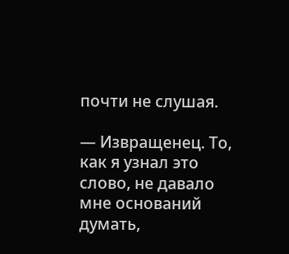почти не слушая.

— Извращенец. То, как я узнал это слово, не давало мне оснований думать,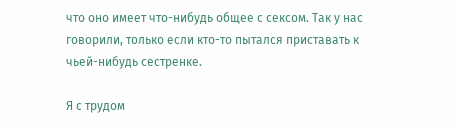что оно имеет что-нибудь общее с сексом. Так у нас говорили, только если кто-то пытался приставать к чьей-нибудь сестренке.

Я с трудом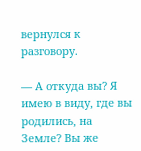вернулся к разговору.

— А откуда вы? Я имею в виду, где вы родились, на Земле? Вы же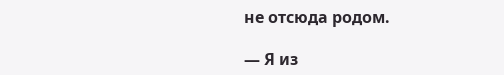не отсюда родом.

— Я из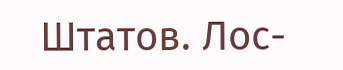Штатов. Лос-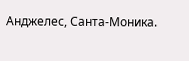Анджелес, Санта-Моника.